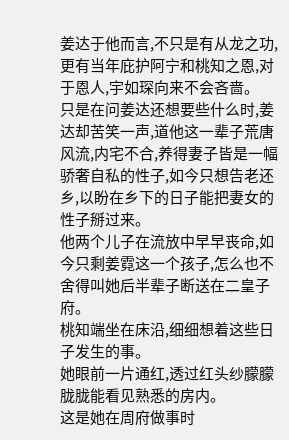姜达于他而言,不只是有从龙之功,更有当年庇护阿宁和桃知之恩,对于恩人,宇如琛向来不会吝啬。
只是在问姜达还想要些什么时,姜达却苦笑一声,道他这一辈子荒唐风流,内宅不合,养得妻子皆是一幅骄奢自私的性子,如今只想告老还乡,以盼在乡下的日子能把妻女的性子掰过来。
他两个儿子在流放中早早丧命,如今只剩姜霓这一个孩子,怎么也不舍得叫她后半辈子断送在二皇子府。
桃知端坐在床沿,细细想着这些日子发生的事。
她眼前一片通红,透过红头纱朦朦胧胧能看见熟悉的房内。
这是她在周府做事时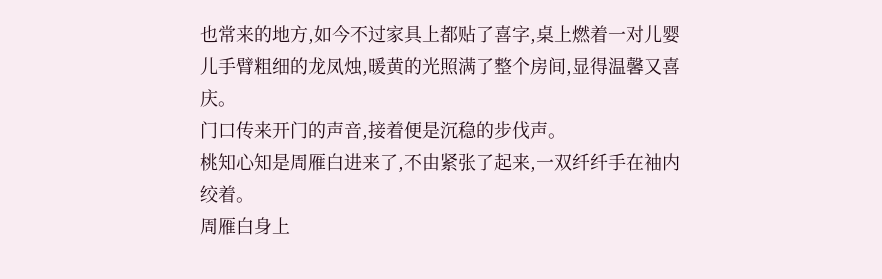也常来的地方,如今不过家具上都贴了喜字,桌上燃着一对儿婴儿手臂粗细的龙凤烛,暖黄的光照满了整个房间,显得温馨又喜庆。
门口传来开门的声音,接着便是沉稳的步伐声。
桃知心知是周雁白进来了,不由紧张了起来,一双纤纤手在袖内绞着。
周雁白身上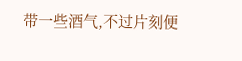带一些酒气,不过片刻便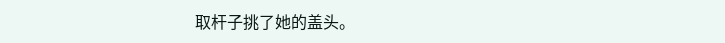取杆子挑了她的盖头。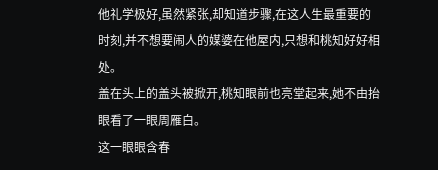他礼学极好,虽然紧张,却知道步骤,在这人生最重要的时刻,并不想要闹人的媒婆在他屋内,只想和桃知好好相处。
盖在头上的盖头被掀开,桃知眼前也亮堂起来,她不由抬眼看了一眼周雁白。
这一眼眼含春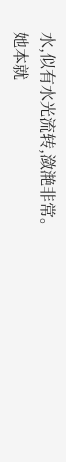水,似有水光流转,潋滟非常。
她本就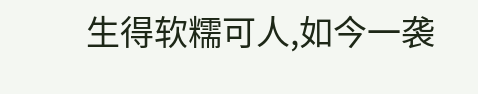生得软糯可人,如今一袭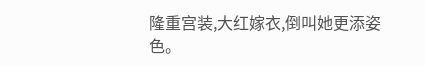隆重宫装,大红嫁衣,倒叫她更添姿色。